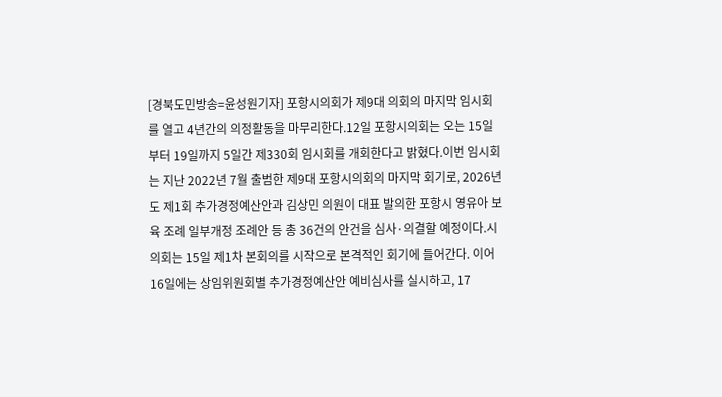[경북도민방송=윤성원기자] 포항시의회가 제9대 의회의 마지막 임시회를 열고 4년간의 의정활동을 마무리한다.12일 포항시의회는 오는 15일부터 19일까지 5일간 제330회 임시회를 개회한다고 밝혔다.이번 임시회는 지난 2022년 7월 출범한 제9대 포항시의회의 마지막 회기로, 2026년도 제1회 추가경정예산안과 김상민 의원이 대표 발의한 포항시 영유아 보육 조례 일부개정 조례안 등 총 36건의 안건을 심사·의결할 예정이다.시의회는 15일 제1차 본회의를 시작으로 본격적인 회기에 들어간다. 이어 16일에는 상임위원회별 추가경정예산안 예비심사를 실시하고, 17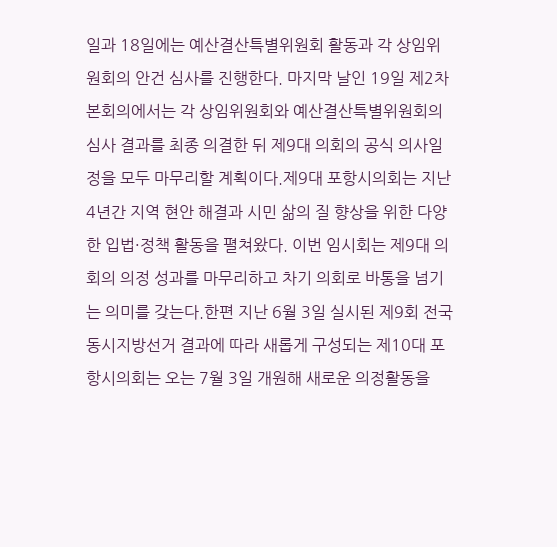일과 18일에는 예산결산특별위원회 활동과 각 상임위원회의 안건 심사를 진행한다. 마지막 날인 19일 제2차 본회의에서는 각 상임위원회와 예산결산특별위원회의 심사 결과를 최종 의결한 뒤 제9대 의회의 공식 의사일정을 모두 마무리할 계획이다.제9대 포항시의회는 지난 4년간 지역 현안 해결과 시민 삶의 질 향상을 위한 다양한 입법·정책 활동을 펼쳐왔다. 이번 임시회는 제9대 의회의 의정 성과를 마무리하고 차기 의회로 바통을 넘기는 의미를 갖는다.한편 지난 6월 3일 실시된 제9회 전국동시지방선거 결과에 따라 새롭게 구성되는 제10대 포항시의회는 오는 7월 3일 개원해 새로운 의정활동을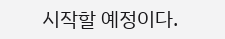시작할 예정이다.